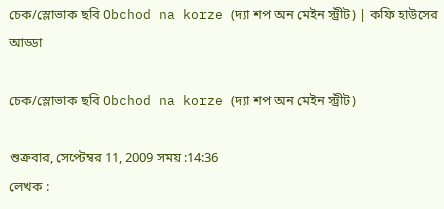চেক/স্লোভাক ছবি Obchod na korze (দ্যা শপ অন মেইন স্ট্রীট) | কফি হাউসের আড্ডা

চেক/স্লোভাক ছবি Obchod na korze (দ্যা শপ অন মেইন স্ট্রীট)

শুক্রবার, সেপ্টেম্বর 11, 2009 সময় :14:36
লেখক :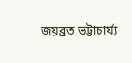জয়ব্রত ভট্টাচার্য্য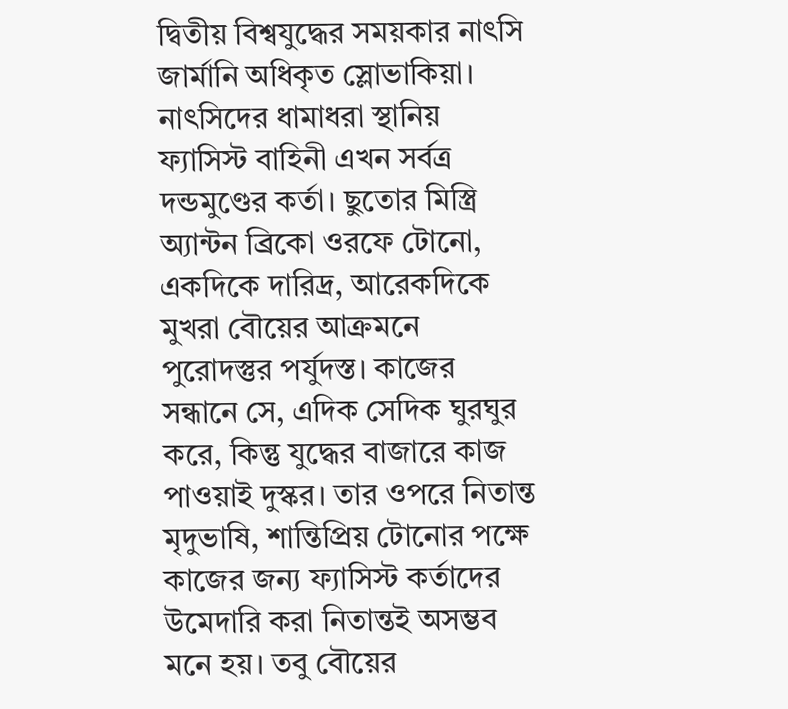দ্বিতীয় বিশ্বযুদ্ধের সময়কার নাৎসি জার্মানি অধিকৃত স্লোভাকিয়া। নাৎসিদের ধামাধরা স্থানিয় ফ্যাসিস্ট বাহিনী এখন সর্বত্র দন্ডমুণ্ডের কর্তা। ছুতোর মিস্ত্রি অ্যান্টন ব্রিকো ওরফে টোনো, একদিকে দারিদ্র, আরেকদিকে মুখরা বৌয়ের আক্রমনে পুরোদস্তুর পর্যুদস্ত। কাজের সন্ধানে সে, এদিক সেদিক ঘুরঘুর করে, কিন্তু যুদ্ধের বাজারে কাজ পাওয়াই দুস্কর। তার ওপরে নিতান্ত মৃদুভাষি, শান্তিপ্রিয় টোনোর পক্ষে কাজের জন্য ফ্যাসিস্ট কর্তাদের উমেদারি করা নিতান্তই অসম্ভব মনে হয়। তবু বৌয়ের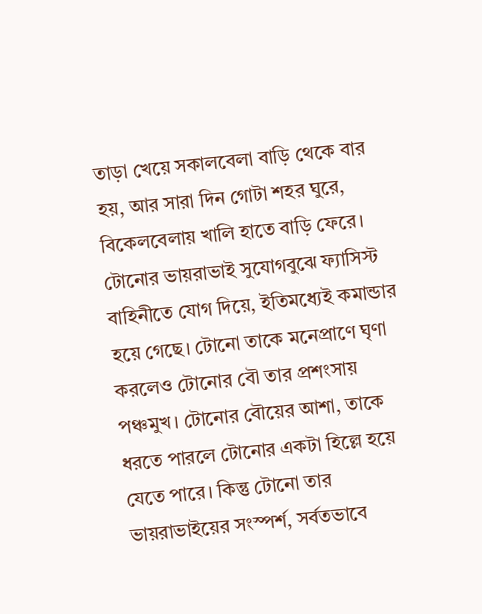তাড়া খেয়ে সকালবেলা বাড়ি থেকে বার হয়, আর সারা দিন গোটা শহর ঘুরে, বিকেলবেলায় খালি হাতে বাড়ি ফেরে। টোনোর ভায়রাভাই সুযোগবুঝে ফ্যাসিস্ট বাহিনীতে যোগ দিয়ে, ইতিমধ্যেই কমান্ডার হয়ে গেছে। টোনো তাকে মনেপ্রাণে ঘৃণা করলেও টোনোর বৌ তার প্রশংসায় পঞ্চমুখ। টোনোর বৌয়ের আশা, তাকে ধরতে পারলে টোনোর একটা হিল্লে হয়ে যেতে পারে। কিন্তু টোনো তার ভায়রাভাইয়ের সংস্পর্শ, সর্বতভাবে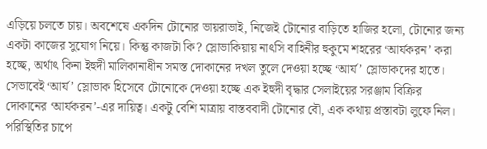এড়িয়ে চলতে চায়। অবশেষে একদিন টোনোর ভায়রাভাই, নিজেই টোনোর বাড়িতে হাজির হলো, টোনোর জন্য একটা কাজের সুযোগ নিয়ে। কিন্তু কাজটা কি? স্লোভাকিয়ায় নাৎসি বাহিনীর হুকুমে শহরের ‘আর্যকরন’ করা হচ্ছে, অর্থাৎ কিনা ইহুদী মালিকানাধীন সমস্ত দোকানের দখল তুলে দেওয়া হচ্ছে ‘আর্য’ স্লোভাকদের হাতে। সেভাবেই ‘আর্য’ স্লোভাক হিসেবে টোনোকে দেওয়া হচ্ছে এক ইহুদী বৃদ্ধার সেলাইয়ের সরঞ্জাম বিক্রির দোকানের ‘আর্যকরন’-এর দায়িত্ব। একটু বেশি মাত্রায় বাস্তববাদী টোনোর বৌ, এক কথায় প্রস্তাবটা লুফে নিল। পরিস্থিতির চাপে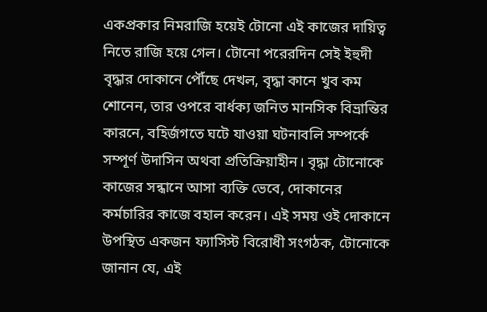একপ্রকার নিমরাজি হয়েই টোনো এই কাজের দায়িত্ব নিতে রাজি হয়ে গেল। টোনো পরেরদিন সেই ইহুদী বৃদ্ধার দোকানে পৌঁছে দেখল, বৃদ্ধা কানে খুব কম শোনেন, তার ওপরে বার্ধক্য জনিত মানসিক বিভ্রান্তির কারনে, বহির্জগতে ঘটে যাওয়া ঘটনাবলি সম্পর্কে সম্পূর্ণ উদাসিন অথবা প্রতিক্রিয়াহীন। বৃদ্ধা টোনোকে কাজের সন্ধানে আসা ব্যক্তি ভেবে, দোকানের কর্মচারির কাজে বহাল করেন। এই সময় ওই দোকানে উপস্থিত একজন ফ্যাসিস্ট বিরোধী সংগঠক, টোনোকে জানান যে, এই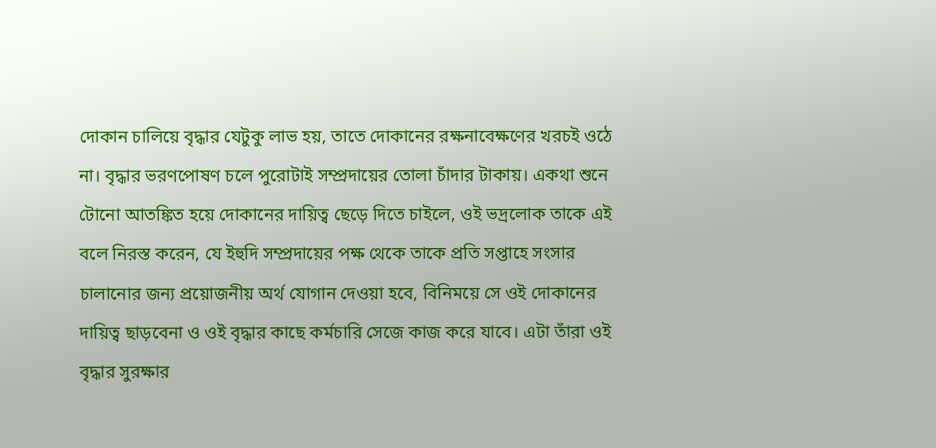দোকান চালিয়ে বৃদ্ধার যেটুকু লাভ হয়, তাতে দোকানের রক্ষনাবেক্ষণের খরচই ওঠে না। বৃদ্ধার ভরণপোষণ চলে পুরোটাই সম্প্রদায়ের তোলা চাঁদার টাকায়। একথা শুনে টোনো আতঙ্কিত হয়ে দোকানের দায়িত্ব ছেড়ে দিতে চাইলে, ওই ভদ্রলোক তাকে এই বলে নিরস্ত করেন, যে ইহুদি সম্প্রদায়ের পক্ষ থেকে তাকে প্রতি সপ্তাহে সংসার চালানোর জন্য প্রয়োজনীয় অর্থ যোগান দেওয়া হবে, বিনিময়ে সে ওই দোকানের দায়িত্ব ছাড়বেনা ও ওই বৃদ্ধার কাছে কর্মচারি সেজে কাজ করে যাবে। এটা তাঁরা ওই বৃদ্ধার সুরক্ষার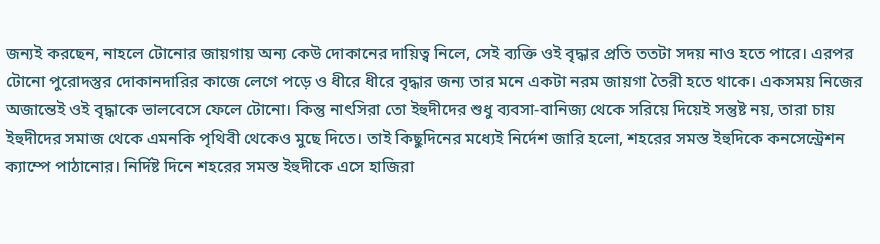জন্যই করছেন, নাহলে টোনোর জায়গায় অন্য কেউ দোকানের দায়িত্ব নিলে, সেই ব্যক্তি ওই বৃদ্ধার প্রতি ততটা সদয় নাও হতে পারে। এরপর টোনো পুরোদস্তুর দোকানদারির কাজে লেগে পড়ে ও ধীরে ধীরে বৃদ্ধার জন্য তার মনে একটা নরম জায়গা তৈরী হতে থাকে। একসময় নিজের অজান্তেই ওই বৃদ্ধাকে ভালবেসে ফেলে টোনো। কিন্তু নাৎসিরা তো ইহুদীদের শুধু ব্যবসা-বানিজ্য থেকে সরিয়ে দিয়েই সন্তুষ্ট নয়, তারা চায় ইহুদীদের সমাজ থেকে এমনকি পৃথিবী থেকেও মুছে দিতে। তাই কিছুদিনের মধ্যেই নির্দেশ জারি হলো, শহরের সমস্ত ইহুদিকে কনসেন্ট্রেশন ক্যাম্পে পাঠানোর। নির্দিষ্ট দিনে শহরের সমস্ত ইহুদীকে এসে হাজিরা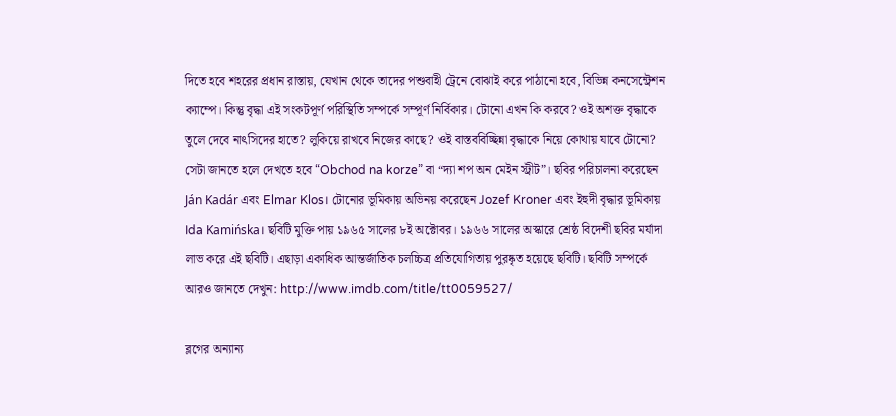দিতে হবে শহরের প্রধান রাস্তায়, যেখান থেকে তাদের পশুবাহী ট্রেনে বোঝাই করে পাঠানো হবে, বিভিন্ন কনসেন্ট্রেশন ক্যাম্পে। কিন্তু বৃদ্ধা এই সংকটপূর্ণ পরিস্থিতি সম্পর্কে সম্পূর্ণ নির্বিকার। টোনো এখন কি করবে? ওই অশক্ত বৃদ্ধাকে তুলে দেবে নাৎসিদের হাতে? লুকিয়ে রাখবে নিজের কাছে? ওই বাস্তববিচ্ছিন্না বৃদ্ধাকে নিয়ে কোথায় যাবে টোনো? সেটা জানতে হলে দেখতে হবে “Obchod na korze” বা “দ্যা শপ অন মেইন স্ট্রীট”। ছবির পরিচালনা করেছেন Ján Kadár এবং Elmar Klos। টোনোর ভূমিকায় অভিনয় করেছেন Jozef Kroner এবং ইহুদী বৃদ্ধার ভূমিকায় Ida Kamińska। ছবিটি মুক্তি পায় ১৯৬৫ সালের ৮ই অক্টোবর। ১৯৬৬ সালের অস্কারে শ্রেষ্ঠ বিদেশী ছবির মর্যাদা লাভ করে এই ছবিটি। এছাড়া একাধিক আন্তর্জাতিক চলচ্চিত্র প্রতিযোগিতায় পুরষ্কৃত হয়েছে ছবিটি। ছবিটি সম্পর্কে আরও জানতে দেখুন: http://www.imdb.com/title/tt0059527/

ব্লগের অন্যান্য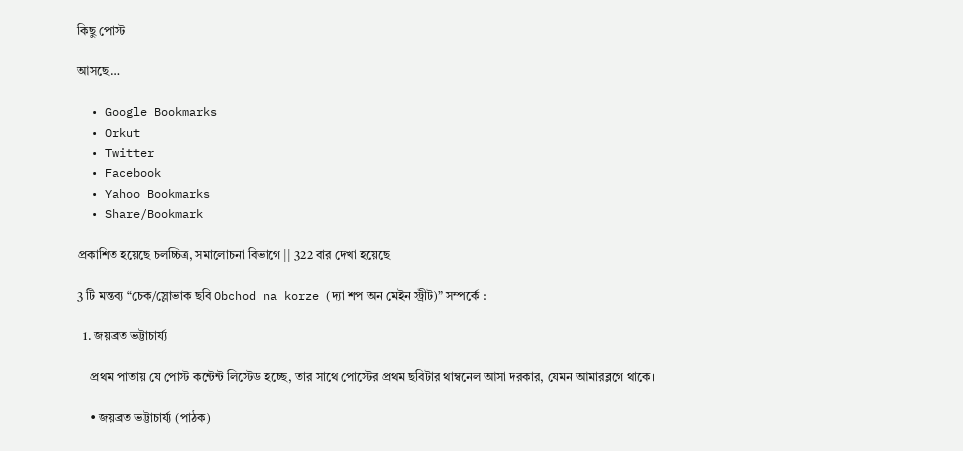কিছু পোস্ট

আসছে…

  • Google Bookmarks
  • Orkut
  • Twitter
  • Facebook
  • Yahoo Bookmarks
  • Share/Bookmark

প্রকাশিত হয়েছে চলচ্চিত্র, সমালোচনা বিভাগে || 322 বার দেখা হয়েছে

3 টি মন্তব্য “চেক/স্লোভাক ছবি Obchod na korze (দ্যা শপ অন মেইন স্ট্রীট)” সম্পর্কে :

  1. জয়ব্রত ভট্টাচার্য্য

    প্রথম পাতায় যে পোস্ট কন্টেন্ট লিস্টেড হচ্ছে, তার সাথে পোস্টের প্রথম ছবিটার থাম্বনেল আসা দরকার, যেমন আমারব্লগে থাকে।

    • জয়ব্রত ভট্টাচার্য্য (পাঠক)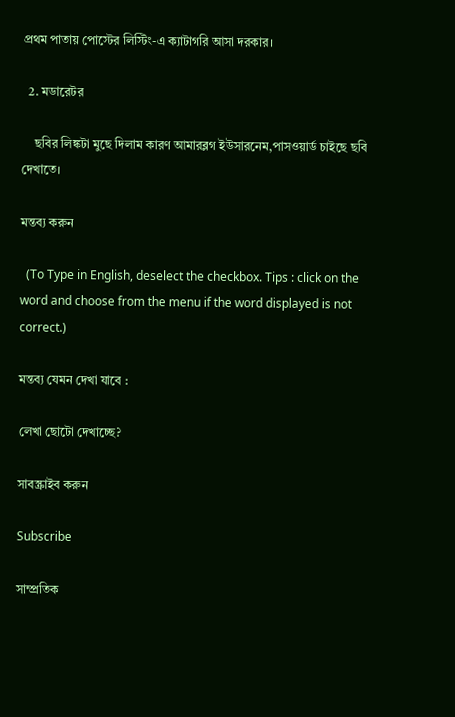প্রথম পাতায় পোস্টের লিস্টিং-এ ক্যাটাগরি আসা দরকার।

  2. মডারেটর

    ছবির লিঙ্কটা মুছে দিলাম কারণ আমারব্লগ ইউসারনেম,পাসওয়ার্ড চাইছে ছবি দেখাতে।

মন্তব্য করুন

  (To Type in English, deselect the checkbox. Tips : click on the word and choose from the menu if the word displayed is not correct.)

মন্তব্য যেমন দেখা যাবে :

লেখা ছোটো দেখাচ্ছে?

সাবস্ক্রাইব করুন

Subscribe

সাম্প্রতিক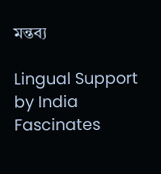মন্তব্য

Lingual Support by India Fascinates